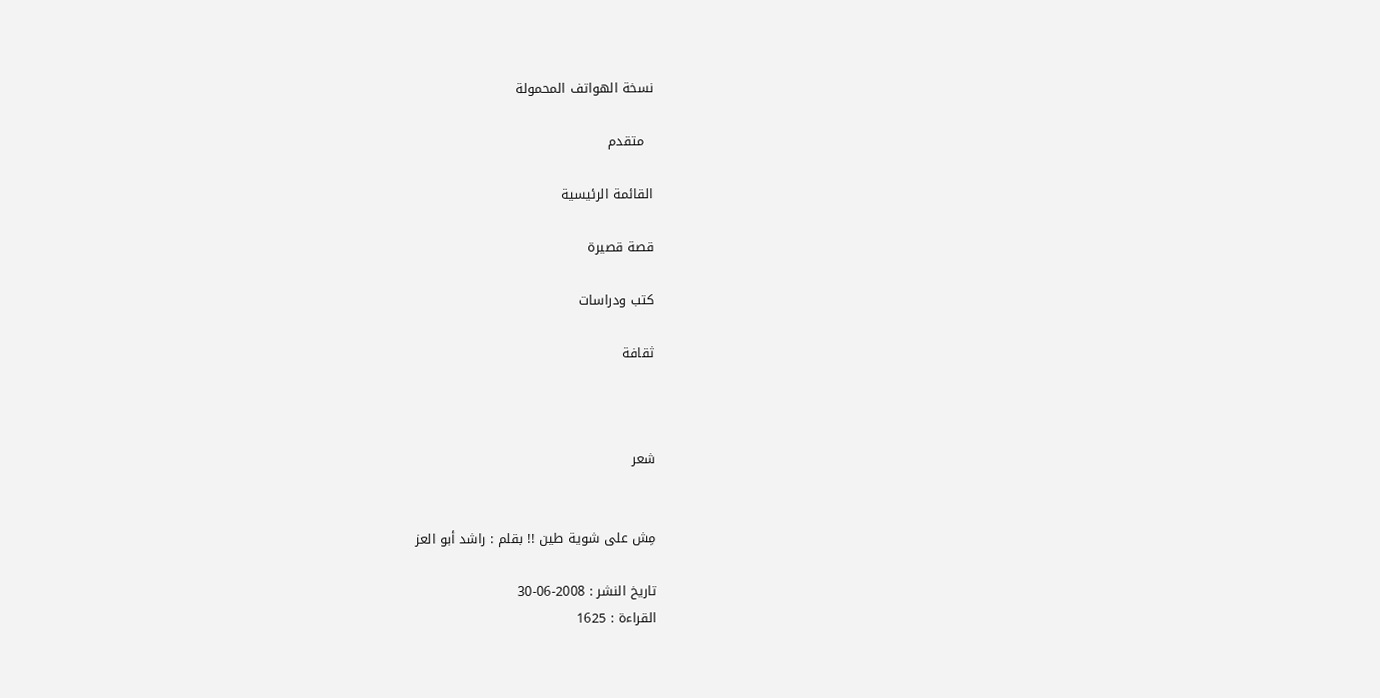نسخة الهواتف المحمولة

  متقدم

القائمة الرئيسية

قصة قصيرة

كتب ودراسات

ثقافة



شعر


مِش على شوية طين !! بقلم : راشد أبو العز

تاريخ النشر : 2008-06-30
القراءة : 1625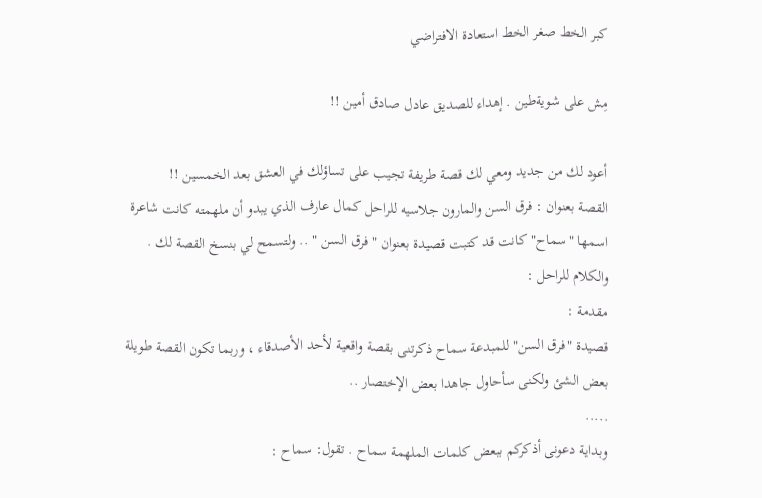كبر الخط صغر الخط استعادة الافتراضي

مِش على شويةطين . إهداء للصديق عادل صادق أمين !!

أعود لك من جديد ومعي لك قصة طريفة تجيب على تساؤلك في العشق بعد الخمسين !!
القصة بعنوان : فرق السن والمارون جلاسيه للراحل كمال عارف الذي يبدو أن ملهمته كانت شاعرة اسمها "سماح" كانت قد كتبت قصيدة بعنوان " فرق السن " .. ولتسمح لي بنسخ القصة لك . والكلام للراحل :
مقدمة :
قصيدة "فرق السن" للمبدعة سماح ذكرتنى بقصة واقعية لأحد الأصدقاء ، وربما تكون القصة طويلة بعض الشئ ولكنى سأحاول جاهدا بعض الإختصار ..
.....
وبداية دعونى أذكركم ببعض كلمات الملهمة سماح . تقول: سماح :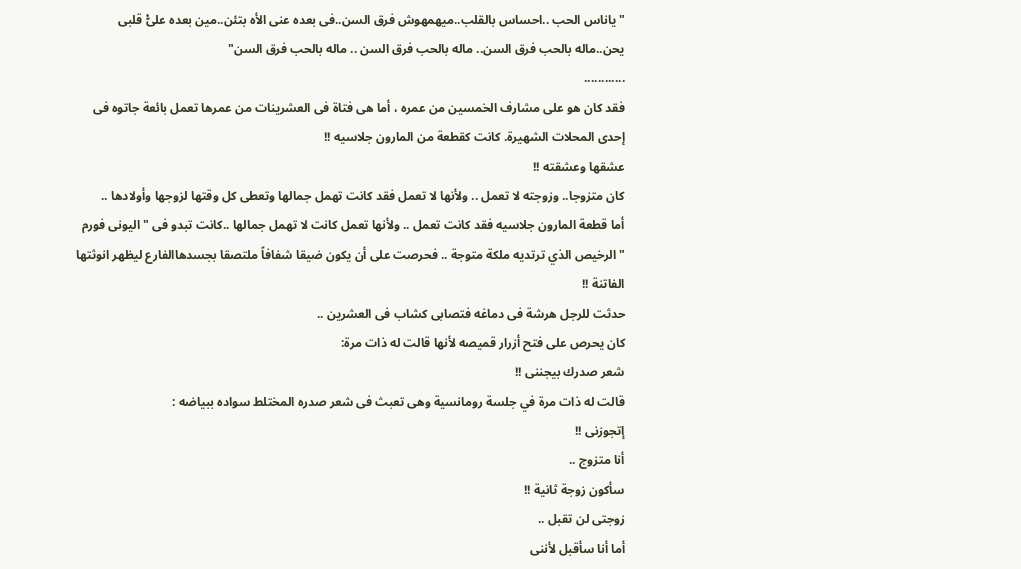"ياناس الحب ..احساس بالقلب..ميهمهوش فرق السن..فى بعده عنى الأه بتئن..مين بعده علىّْ قلبى يحن..ماله بالحب فرق السن.. ماله بالحب فرق السن .. ماله بالحب فرق السن"
............
فقد كان هو على مشارف الخمسين من عمره ، أما هى فتاة فى العشرينات من عمرها تعمل بائعة جاتوه فى إحدى المحلات الشهيرة. كانت كقطعة من المارون جلاسيه !!
عشقها وعشقته !!
كان متزوجا.. وزوجته لا تعمل .. ولأنها لا تعمل فقد كانت تهمل جمالها وتعطى كل وقتها لزوجها وأولادها ..
أما قطعة المارون جلاسيه فقد كانت تعمل .. ولأنها تعمل كانت لا تهمل جمالها ..كانت تبدو فى " اليونى فورم " الرخيص الذي ترتديه ملكة متوجة .. فحرصت على أن يكون ضيقا شفافاً ملتصقا بجسدهاالفارع ليظهر انوثتها الفاتنة !!
حدثت للرجل هرشة فى دماغه فتصابى كشاب فى العشرين ..
كان يحرص على فتح أزرار قميصه لأنها قالت له ذات مرة:
شعر صدرك بيجننى !!
قالت له ذات مرة في جلسة رومانسية وهى تعبث فى شعر صدره المختلط سواده ببياضه :
إتجوزنى !!
أنا متزوج ..
سأكون زوجة ثانية !!
زوجتى لن تقبل ..
أما أنا سأقبل لأننى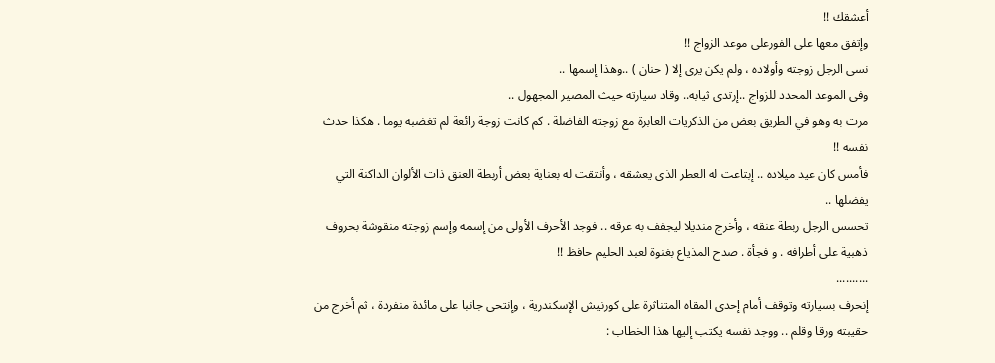أعشقك !!
وإتفق معها على الفورعلى موعد الزواج !!
نسى الرجل زوجته وأولاده ، ولم يكن يرى إلا ( حنان ) ..وهذا إسمها ..
وفى الموعد المحدد للزواج ..إرتدى ثيابه.. وقاد سيارته حيث المصير المجهول ..
مرت به وهو في الطريق بعض من الذكريات العابرة مع زوجته الفاضلة . كم كانت زوجة رائعة لم تغضبه يوما . هكذا حدث نفسه !!
فأمس كان عيد ميلاده .. إبتاعت له العطر الذى يعشقه ، وأنتقت له بعناية بعض أربطة العنق ذات الألوان الداكنة التي يفضلها ..
تحسس الرجل ربطة عنقه ، وأخرج منديلا ليجفف به عرقه .. فوجد الأحرف الأولى من إسمه وإسم زوجته منقوشة بحروف ذهبية على أطرافه . و فجأة . صدح المذياع بغنوة لعبد الحليم حافظ !!
..........
إنحرف بسيارته وتوقف أمام إحدى المقاه المتناثرة على كورنيش الإسكندرية ، وإنتحى جانبا على مائدة منفردة ، ثم أخرج من حقيبته ورقا وقلم .. ووجد نفسه يكتب إليها هذا الخطاب :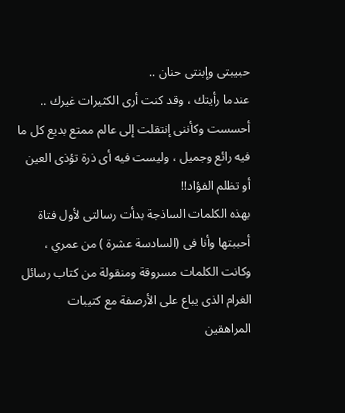حبيبتى وإبنتى حنان ..
عندما رأيتك ، وقد كنت أرى الكثيرات غيرك .. أحسست وكأننى إنتقلت إلى عالم ممتع بديع كل ما فيه رائع وجميل ، وليست فيه أى ذرة تؤذى العين أو تظلم الفؤاد!!
بهذه الكلمات الساذجة بدأت رسالتى لأول فتاة أحببتها وأنا فى (السادسة عشرة ) من عمري ، وكانت الكلمات مسروقة ومنقولة من كتاب رسائل الغرام الذى يباع على الأرصفة مع كتيبات المراهقين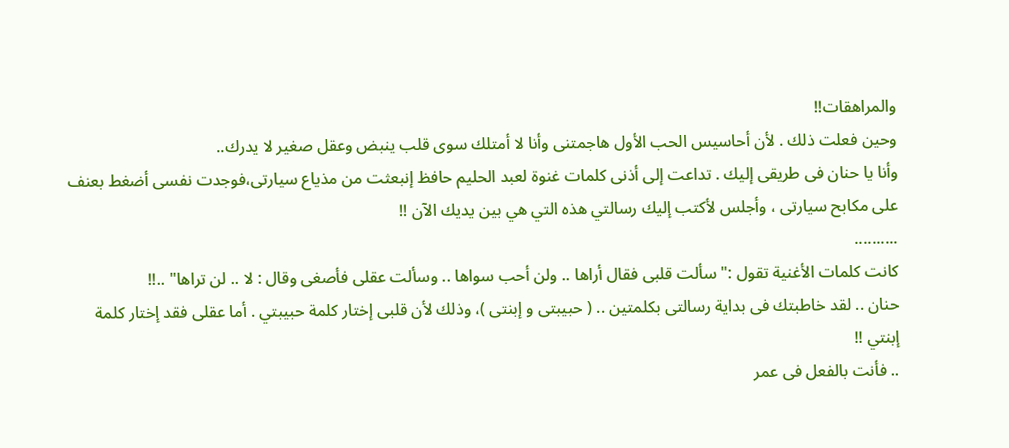والمراهقات!!
وحين فعلت ذلك . لأن أحاسيس الحب الأول هاجمتنى وأنا لا أمتلك سوى قلب ينبض وعقل صغير لا يدرك..
وأنا يا حنان فى طريقى إليك . تداعت إلى أذنى كلمات غنوة لعبد الحليم حافظ إنبعثت من مذياع سيارتى،فوجدت نفسى أضغط بعنف على مكابح سيارتى ، وأجلس لأكتب إليك رسالتي هذه التي هي بين يديك الآن !!
..........
كانت كلمات الأغنية تقول :" سألت قلبى فقال أراها .. ولن أحب سواها .. وسألت عقلى فأصغى وقال : لا .. لن تراها" ..!!
حنان .. لقد خاطبتك فى بداية رسالتى بكلمتين .. ( حبيبتى و إبنتى )، وذلك لأن قلبى إختار كلمة حبيبتي . أما عقلى فقد إختار كلمة إبنتي !!
.. فأنت بالفعل فى عمر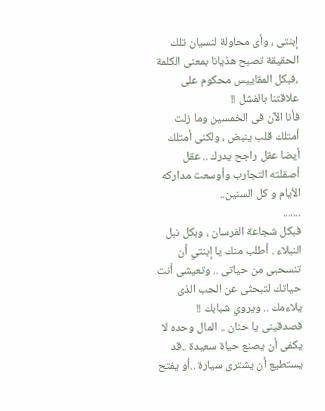إبنتى ، وأى محاولة لنسيان تلك الحقيقة تصبح هذيانا بمعنى الكلمة ،فبكل المقاييس محكوم على علاقتنا بالفشل !!
فأنا الآن فى الخمسين وما زلت أمتلك قلب ينبض ، ولكنى أمتلك أيضا عقل راجح يدرك .. عقل أصقلته التجارب وأوسعت مداركه الأيام و كل السنين..
.......
فبكل شجاعة الفرسان ، وبكل نبل النبلاء . أطلب منك يا إبنتي أن تنسحبى من حياتى .. وتعيشى أنت حياتك لتبحثى عن الحب الذى يلاءمك .. ويروي شبابك !!
فصدقينى يا حنان .. المال وحده لا يكفى أن يصنع حياة سعيدة ..قد يستطيع أن يشترى سيارة ..أو يفتح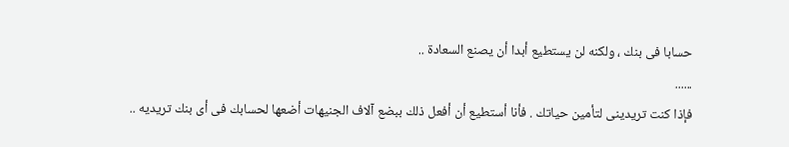حسابا فى بنك ، ولكنه لن يستطيع أبدا أن يصنع السعادة ..
......
فإذا كنت تريدينى لتأمين حياتك . فأنا أستطيع أن أفعل ذلك ببضع آلاف الجنيهات أضعها لحسابك فى أى بنك تريديه ..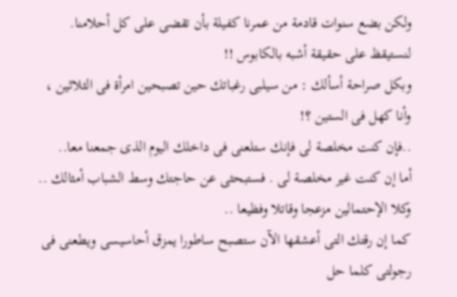ولكن بضع سنوات قادمة من عمرنا كفيلة بأن تقضى على كل أحلامنا. لنستيقظ على حقيقة أشبه بالكابوس !!
وبكل صراحة أسألك : من سيلبى رغباتك حين تصبحين امرأة فى الثلاثين ، وأنا كهل فى الستين ؟!
..فإن كنت مخلصة لى فإنك ستلعنى فى داخلك اليوم الذى جمعنا معا..
أما إن كنت غير مخلصة لى . فستبحثى عن حاجتك وسط الشباب أمثالك .. وكلا الإحتمالين مزعجا وقاتلا وفظيعا ..
كما إن رقتك التى أعشقها الآن ستصبح ساطورا يمزق أحاسيسى ويطعنى فى رجولتى كلما حل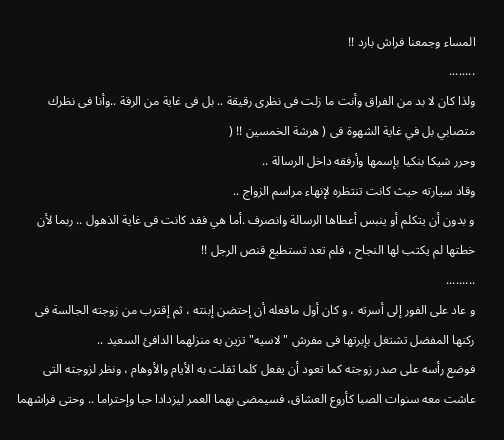المساء وجمعنا فراش بارد !!
........
ولذا كان لا بد من الفراق وأنت ما زلت فى نظرى رقيقة .. بل فى غاية من الرقة ..وأنا فى نظرك متصابي بل في غاية الشهوة فى ( هرشة الخمسين !! (
وحرر شيكا بنكيا بإسمها وأرفقه داخل الرسالة ..
وقاد سيارته حيث كانت تنتظره لإنهاء مراسم الزواج ..
و بدون أن يتكلم أو ينبس أعطاها الرسالة وانصرف .أما هي فقد كانت فى غاية الذهول .. ربما لأن خطتها لم يكتب لها النجاح ، فلم تعد تستطيع قنص الرجل !!
.........
و عاد على الفور إلى أسرته ، و كان أول مافعله أن إحتضن إبنته ، ثم إقترب من زوجته الجالسة فى ركنها المفضل تشتغل بإبرتها فى مفرش "لاسيه" تزين به منزلهما الدافئ السعيد ..
فوضع رأسه على صدر زوجته كما تعود أن يفعل كلما ثقلت به الأيام والأوهام ، ونظر لزوجته التى عاشت معه سنوات الصبا كأروع العشاق، فسيمضى بهما العمر ليزدادا حبا وإحتراما .. وحتى فراشهما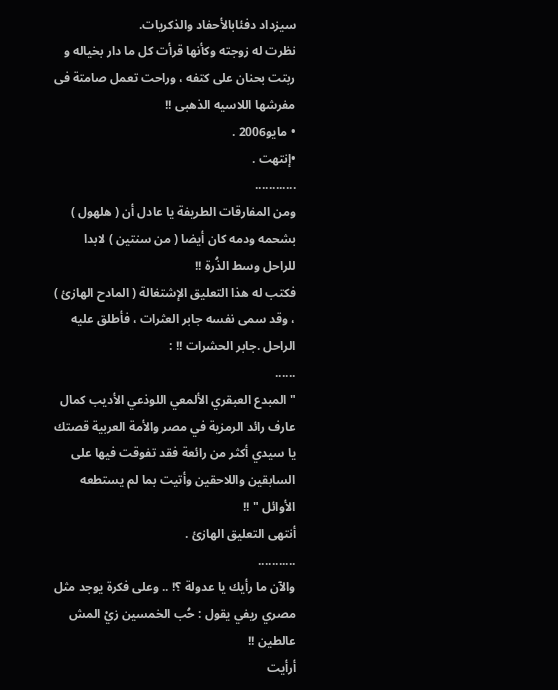سيزداد دفئابالأحفاد والذكريات.
نظرت له زوجته وكأنها قرأت كل ما دار بخياله و ربتت بحنان على كتفه ، وراحت تعمل صامتة فى مفرشها اللاسيه الذهبى !!
• مايو2006 .
•إنتهت .
............
ومن المفارقات الطريفة يا عادل أن ( هلهول ) بشحمه ودمه كان أيضا ( من سنتين ) لابدا للراحل وسط الذُرة !!
فكتب له هذا التعليق الإشتغالة ( المادح الهازئ ) ، وقد سمى نفسه جابر العثرات ، فأطلق عليه الراحل .جابر الحشرات !! :
......
"المبدع العبقري الألمعي اللوذعي الأديب كمال عارف رائد الرمزية في مصر والأمة العربية قصتك يا سيدي أكثر من رائعة فقد تفوقت فيها على السابقين واللاحقين وأتيت بما لم يستطعه الأوائل " !!
أنتهى التعليق الهازئ .
...........
والآن ما رأيك يا عدولة ؟! .. وعلى فكرة يوجد مثل مصري ريفي يقول : حُب الخمسين زيْ المش عالطين !!
أرأيت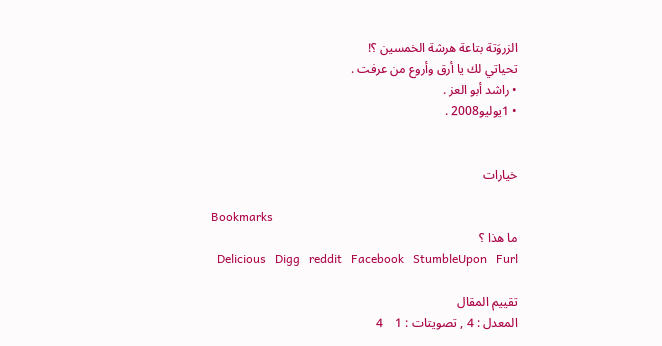الزروَتة بتاعة هرشة الخمسين ؟!
تحياتي لك يا أرق وأروع من عرفت .
• راشد أبو العز .
• 1يوليو2008 .


خيارات

Bookmarks
ما هذا ؟
  Delicious   Digg   reddit   Facebook   StumbleUpon   Furl

تقييم المقال
المعدل : 4 , تصويتات : 1    4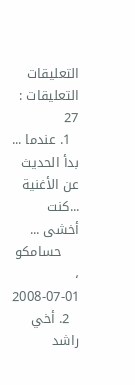التعليقات
التعليقات : 27
  1. عندما ... بدأ الحديث عن الأغنية ...كنت أخشى ...
    حسامكو ، 01-07-2008
  2. أخي راشد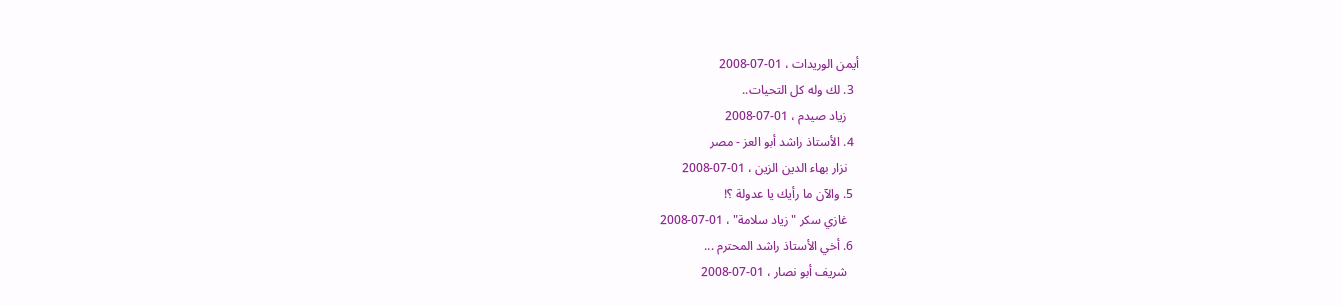أيمن الوريدات ، 01-07-2008
  3. لك وله كل التحيات..
    زياد صيدم ، 01-07-2008
  4. الأستاذ راشد أبو العز - مصر
    نزار بهاء الدين الزين ، 01-07-2008
  5. والآن ما رأيك يا عدولة ؟!
    غازي سكر "زياد سلامة" ، 01-07-2008
  6. أخي الأستاذ راشد المحترم ...
    شريف أبو نصار ، 01-07-2008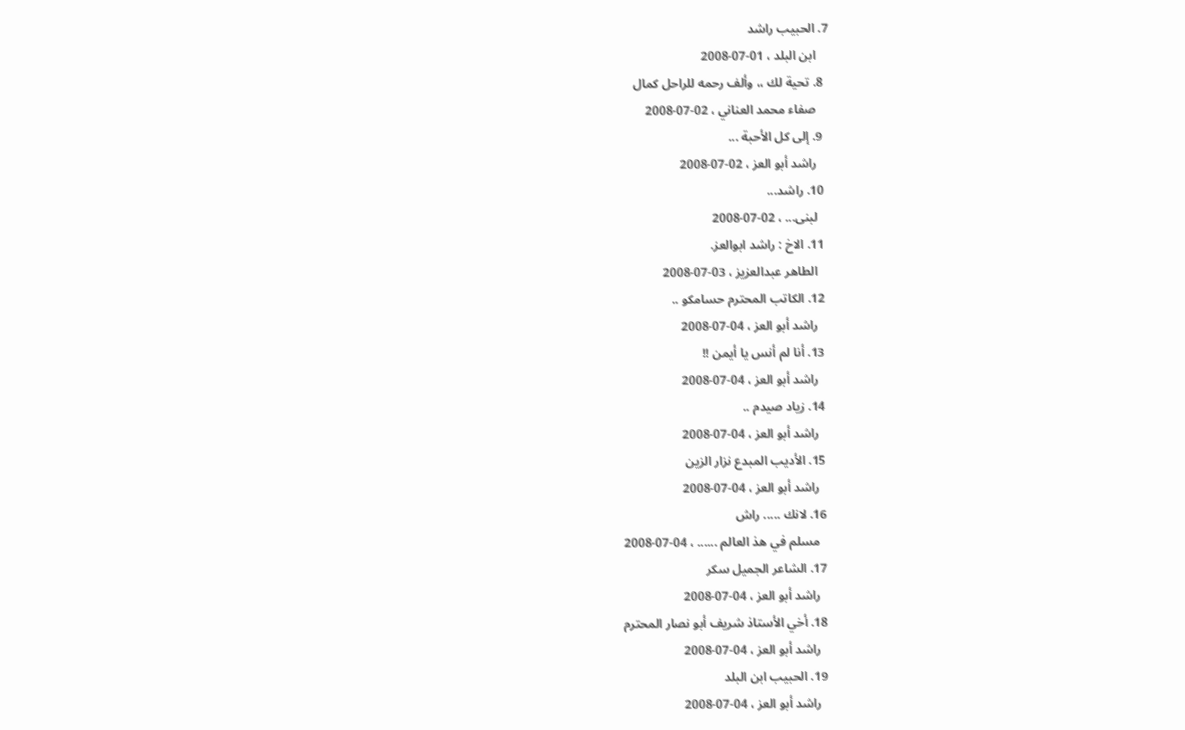7. الحبيب راشد
    ابن البلد ، 01-07-2008
  8. تحية لك ،، وألف رحمه للراحل كمال
    صفاء محمد العناني ، 02-07-2008
  9. إلى كل الأحبة ...
    راشد أبو العز ، 02-07-2008
  10. راشد...
    لبنى... ، 02-07-2008
  11. الاخ : راشد ابوالعز.
    الطاهر عبدالعزيز ، 03-07-2008
  12. الكاتب المحترم حسامكو ..
    راشد أبو العز ، 04-07-2008
  13. أنا لم أنس يا أيمن !!
    راشد أبو العز ، 04-07-2008
  14. زياد صيدم ..
    راشد أبو العز ، 04-07-2008
  15. الأديب المبدع نزار الزين
    راشد أبو العز ، 04-07-2008
  16. لانك ..... راش
    مسلم في هذ العالم ...... ، 04-07-2008
  17. الشاعر الجميل سكر
    راشد أبو العز ، 04-07-2008
  18. أخي الأستاذ شريف أبو نصار المحترم
    راشد أبو العز ، 04-07-2008
  19. الحبيب ابن البلد
    راشد أبو العز ، 04-07-2008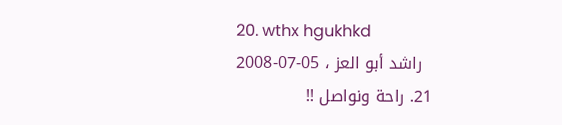20. wthx hgukhkd
    راشد أبو العز ، 05-07-2008
  21. راحة ونواصل !!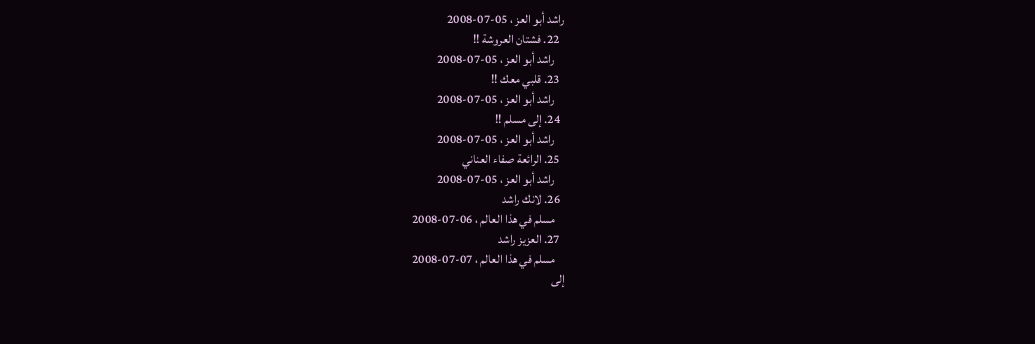راشد أبو العز ، 05-07-2008
  22. فشتان العروشة !!
    راشد أبو العز ، 05-07-2008
  23. قلبي معك !!
    راشد أبو العز ، 05-07-2008
  24. إلى مسلم !!
    راشد أبو العز ، 05-07-2008
  25. الرائعة صفاء العناني
    راشد أبو العز ، 05-07-2008
  26. لانك راشد
    مسلم في هذا العالم ، 06-07-2008
  27. العزيز راشد
    مسلم في هذا العالم ، 07-07-2008
إلى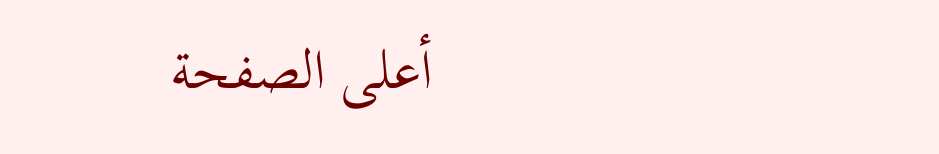أعلى الصفحة